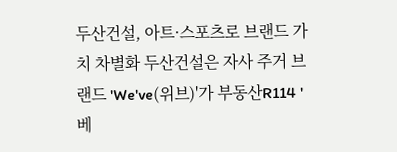두산건설, 아트·스포츠로 브랜드 가치 차별화 두산건설은 자사 주거 브랜드 'We've(위브)'가 부동산R114 '베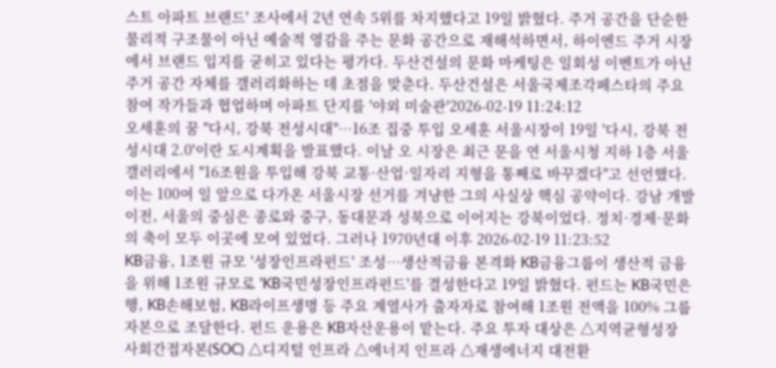스트 아파트 브랜드' 조사에서 2년 연속 5위를 차지했다고 19일 밝혔다. 주거 공간을 단순한 물리적 구조물이 아닌 예술적 영감을 주는 문화 공간으로 재해석하면서, 하이엔드 주거 시장에서 브랜드 입지를 굳히고 있다는 평가다. 두산건설의 문화 마케팅은 일회성 이벤트가 아닌 주거 공간 자체를 갤러리화하는 데 초점을 맞춘다. 두산건설은 서울국제조각페스타의 주요 참여 작가들과 협업하며 아파트 단지를 '야외 미술관'2026-02-19 11:24:12
오세훈의 꿈 "다시, 강북 전성시대"…16조 집중 투입 오세훈 서울시장이 19일 '다시, 강북 전성시대 2.0'이란 도시계획을 발표했다. 이날 오 시장은 최근 문을 연 서울시청 지하 1층 서울갤러리에서 "16조원을 투입해 강북 교통·산업·일자리 지형을 통째로 바꾸겠다"고 선언했다. 이는 100여 일 앞으로 다가온 서울시장 선거를 겨냥한 그의 사실상 핵심 공약이다. 강남 개발 이전, 서울의 중심은 종로와 중구, 동대문과 성북으로 이어지는 강북이었다. 정치·경제·문화의 축이 모두 이곳에 모여 있었다. 그러나 1970년대 이후 2026-02-19 11:23:52
KB금융, 1조원 규모 '성장인프라펀드' 조성…생산적금융 본격화 KB금융그룹이 생산적 금융을 위해 1조원 규모로 'KB국민성장인프라펀드'를 결성한다고 19일 밝혔다. 펀드는 KB국민은행, KB손해보험, KB라이프생명 등 주요 계열사가 출자자로 참여해 1조원 전액을 100% 그룹 자본으로 조달한다. 펀드 운용은 KB자산운용이 맡는다. 주요 투자 대상은 △지역균형성장 사회간접자본(SOC) △디지털 인프라 △에너지 인프라 △재생에너지 대전환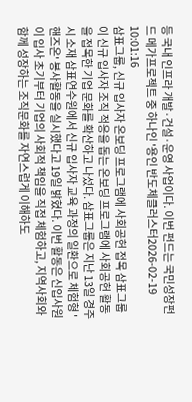등 국내 인프라 개발·건설·운영 사업이다. 이번 펀드는 국민성장펀드 메가프로젝트 중 하나인 '용인 반도체클러스터2026-02-19 10:01:16
삼표그룹, 신규 입사자 온보딩 프로그램에 사회공헌 접목 삼표그룹이 신규 입사자 조직 적응을 돕는 온보딩 프로그램에 사회공헌 활동을 접목한 기업 문화를 확산하고 나섰다. 삼표그룹은 지난 13일 경주시 소재 삼표연수원에서 신규 입사자 교육 과정의 일환으로 체험형 '핸즈온' 봉사활동을 실시했다고 19일 밝혔다. 이번 활동은 신입사원이 입사 초기부터 기업의 사회적 책임을 직접 체험하고, 지역사회와 함께 성장하는 조직문화를 자연스럽게 이해하도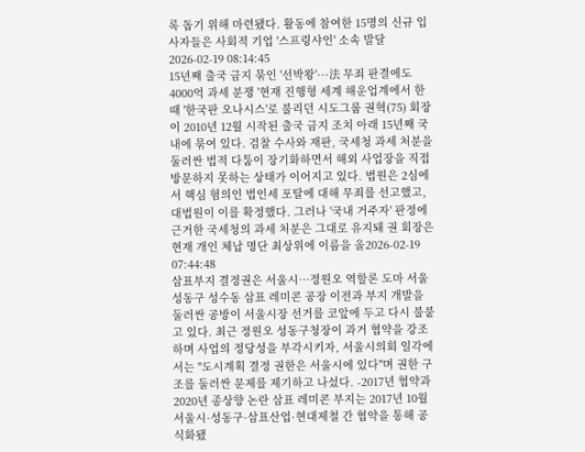록 돕기 위해 마련됐다. 활동에 참여한 15명의 신규 입사자들은 사회적 기업 '스프링샤인' 소속 발달2026-02-19 08:14:45
15년째 출국 금지 묶인 '선박왕'···法 무죄 판결에도 4000억 과세 분쟁 '현재 진행형 세계 해운업계에서 한때 '한국판 오나시스'로 불리던 시도그룹 권혁(75) 회장이 2010년 12월 시작된 출국 금지 조치 아래 15년째 국내에 묶여 있다. 검찰 수사와 재판, 국세청 과세 처분을 둘러싼 법적 다툼이 장기화하면서 해외 사업장을 직접 방문하지 못하는 상태가 이어지고 있다. 법원은 2심에서 핵심 혐의인 법인세 포탈에 대해 무죄를 선고했고, 대법원이 이를 확정했다. 그러나 '국내 거주자' 판정에 근거한 국세청의 과세 처분은 그대로 유지돼 권 회장은 현재 개인 체납 명단 최상위에 이름을 올2026-02-19 07:44:48
삼표부지 결정권은 서울시…정원오 역할론 도마 서울 성동구 성수동 삼표 레미콘 공장 이전과 부지 개발을 둘러싼 공방이 서울시장 선거를 코앞에 두고 다시 불붙고 있다. 최근 정원오 성동구청장이 과거 협약을 강조하며 사업의 정당성을 부각시키자, 서울시의회 일각에서는 "도시계획 결정 권한은 서울시에 있다"며 권한 구조를 둘러싼 문제를 제기하고 나섰다. -2017년 협약과 2020년 종상향 논란 삼표 레미콘 부지는 2017년 10월 서울시·성동구·삼표산업·현대제철 간 협약을 통해 공식화됐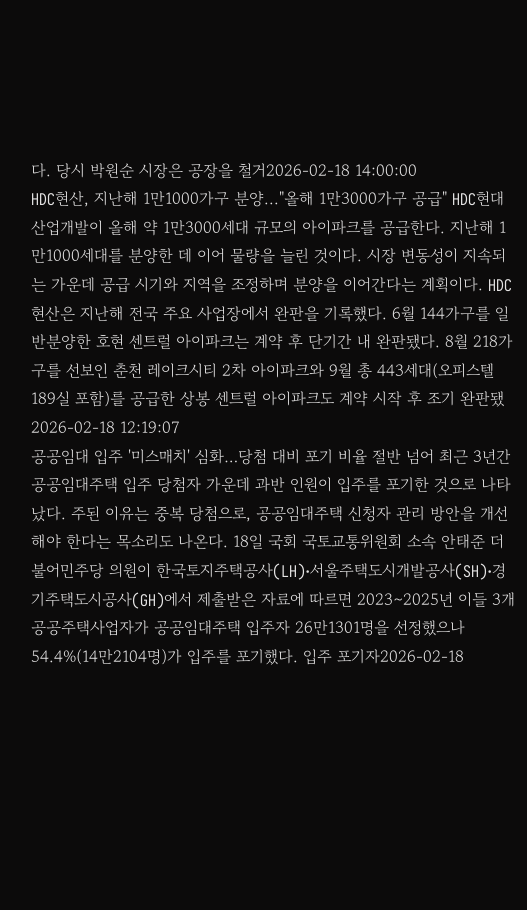다. 당시 박원순 시장은 공장을 철거2026-02-18 14:00:00
HDC현산, 지난해 1만1000가구 분양..."올해 1만3000가구 공급" HDC현대산업개발이 올해 약 1만3000세대 규모의 아이파크를 공급한다. 지난해 1만1000세대를 분양한 데 이어 물량을 늘린 것이다. 시장 변동성이 지속되는 가운데 공급 시기와 지역을 조정하며 분양을 이어간다는 계획이다. HDC현산은 지난해 전국 주요 사업장에서 완판을 기록했다. 6월 144가구를 일반분양한 호현 센트럴 아이파크는 계약 후 단기간 내 완판됐다. 8월 218가구를 선보인 춘천 레이크시티 2차 아이파크와 9월 총 443세대(오피스텔 189실 포함)를 공급한 상봉 센트럴 아이파크도 계약 시작 후 조기 완판됐2026-02-18 12:19:07
공공임대 입주 '미스매치' 심화…당첨 대비 포기 비율 절반 넘어 최근 3년간 공공임대주택 입주 당첨자 가운데 과반 인원이 입주를 포기한 것으로 나타났다. 주된 이유는 중복 당첨으로, 공공임대주택 신청자 관리 방안을 개선해야 한다는 목소리도 나온다. 18일 국회 국토교통위원회 소속 안태준 더불어민주당 의원이 한국토지주택공사(LH)·서울주택도시개발공사(SH)·경기주택도시공사(GH)에서 제출받은 자료에 따르면 2023∼2025년 이들 3개 공공주택사업자가 공공임대주택 입주자 26만1301명을 선정했으나 54.4%(14만2104명)가 입주를 포기했다. 입주 포기자2026-02-18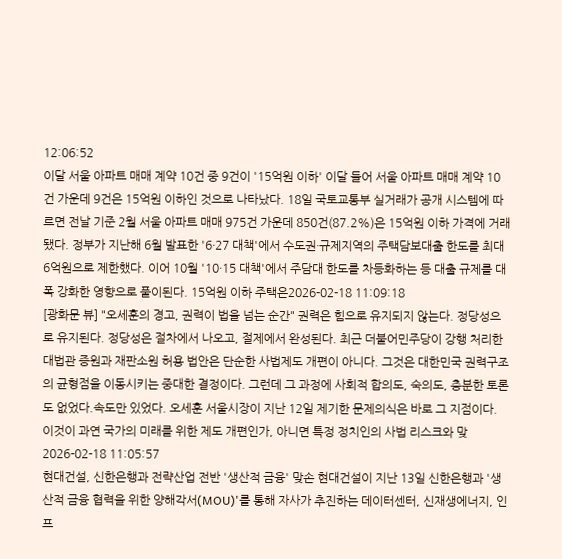12:06:52
이달 서울 아파트 매매 계약 10건 중 9건이 '15억원 이하' 이달 들어 서울 아파트 매매 계약 10건 가운데 9건은 15억원 이하인 것으로 나타났다. 18일 국토교통부 실거래가 공개 시스템에 따르면 전날 기준 2월 서울 아파트 매매 975건 가운데 850건(87.2%)은 15억원 이하 가격에 거래됐다. 정부가 지난해 6월 발표한 '6·27 대책'에서 수도권·규제지역의 주택담보대출 한도를 최대 6억원으로 제한했다. 이어 10월 '10·15 대책'에서 주담대 한도를 차등화하는 등 대출 규제를 대폭 강화한 영향으로 풀이된다. 15억원 이하 주택은2026-02-18 11:09:18
[광화문 뷰] "오세훈의 경고, 권력이 법을 넘는 순간" 권력은 힘으로 유지되지 않는다. 정당성으로 유지된다. 정당성은 절차에서 나오고, 절제에서 완성된다. 최근 더불어민주당이 강행 처리한 대법관 증원과 재판소원 허용 법안은 단순한 사법제도 개편이 아니다. 그것은 대한민국 권력구조의 균형점을 이동시키는 중대한 결정이다. 그런데 그 과정에 사회적 합의도, 숙의도, 충분한 토론도 없었다.속도만 있었다. 오세훈 서울시장이 지난 12일 제기한 문제의식은 바로 그 지점이다. 이것이 과연 국가의 미래를 위한 제도 개편인가, 아니면 특정 정치인의 사법 리스크와 맞2026-02-18 11:05:57
현대건설, 신한은행과 전략산업 전반 '생산적 금융' 맞손 현대건설이 지난 13일 신한은행과 '생산적 금융 협력을 위한 양해각서(MOU)'를 통해 자사가 추진하는 데이터센터, 신재생에너지, 인프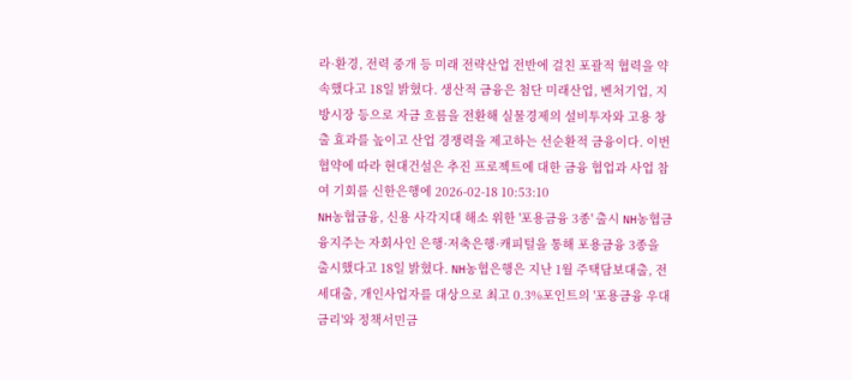라·환경, 전력 중개 등 미래 전략산업 전반에 걸친 포괄적 협력을 약속했다고 18일 밝혔다. 생산적 금융은 첨단 미래산업, 벤처기업, 지방시장 등으로 자금 흐름을 전환해 실물경제의 설비투자와 고용 창출 효과를 높이고 산업 경쟁력을 제고하는 선순환적 금융이다. 이번 협약에 따라 현대건설은 추진 프로젝트에 대한 금융 협업과 사업 참여 기회를 신한은행에 2026-02-18 10:53:10
NH농협금융, 신용 사각지대 해소 위한 '포용금융 3종' 출시 NH농협금융지주는 자회사인 은행·저축은행·캐피털을 통해 포용금융 3종을 출시했다고 18일 밝혔다. NH농협은행은 지난 1월 주택담보대출, 전세대출, 개인사업자를 대상으로 최고 0.3%포인트의 '포용금융 우대금리'와 정책서민금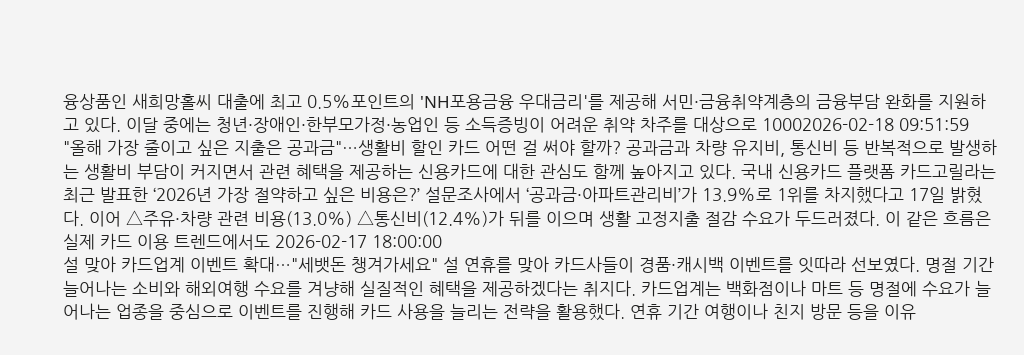융상품인 새희망홀씨 대출에 최고 0.5%포인트의 'NH포용금융 우대금리'를 제공해 서민·금융취약계층의 금융부담 완화를 지원하고 있다. 이달 중에는 청년·장애인·한부모가정·농업인 등 소득증빙이 어려운 취약 차주를 대상으로 10002026-02-18 09:51:59
"올해 가장 줄이고 싶은 지출은 공과금"…생활비 할인 카드 어떤 걸 써야 할까? 공과금과 차량 유지비, 통신비 등 반복적으로 발생하는 생활비 부담이 커지면서 관련 혜택을 제공하는 신용카드에 대한 관심도 함께 높아지고 있다. 국내 신용카드 플랫폼 카드고릴라는 최근 발표한 ‘2026년 가장 절약하고 싶은 비용은?’ 설문조사에서 ‘공과금·아파트관리비’가 13.9%로 1위를 차지했다고 17일 밝혔다. 이어 △주유·차량 관련 비용(13.0%) △통신비(12.4%)가 뒤를 이으며 생활 고정지출 절감 수요가 두드러졌다. 이 같은 흐름은 실제 카드 이용 트렌드에서도 2026-02-17 18:00:00
설 맞아 카드업계 이벤트 확대…"세뱃돈 챙겨가세요" 설 연휴를 맞아 카드사들이 경품·캐시백 이벤트를 잇따라 선보였다. 명절 기간 늘어나는 소비와 해외여행 수요를 겨냥해 실질적인 혜택을 제공하겠다는 취지다. 카드업계는 백화점이나 마트 등 명절에 수요가 늘어나는 업종을 중심으로 이벤트를 진행해 카드 사용을 늘리는 전략을 활용했다. 연휴 기간 여행이나 친지 방문 등을 이유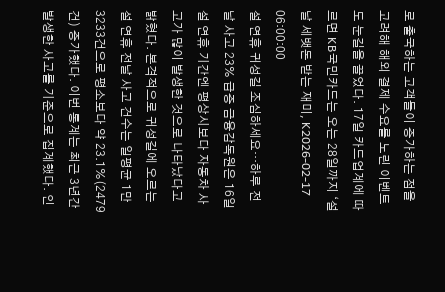로 출국하는 고객들이 증가하는 점을 고려해 해외 결제 수요를 노린 이벤트도 눈길을 끌었다. 17일 카드업계에 따르면 KB국민카드는 오는 28일까지 ‘설날 세뱃돈 받는 재미, K2026-02-17 06:00:00
설 연휴 귀성길 조심하세요…하루 전날 사고 23% 급증 금융감독원은 16일 설 연휴 기간엔 평상시보다 자동차 사고가 많이 발생한 것으로 나타났다고 밝혔다. 본격적으로 귀성길에 오르는 설 연휴 전날 사고 건수는 일평균 1만3233건으로 평소보다 약 23.1%(2479건) 증가했다. 이번 통계는 최근 3년간 발생한 사고를 기준으로 집계했다. 인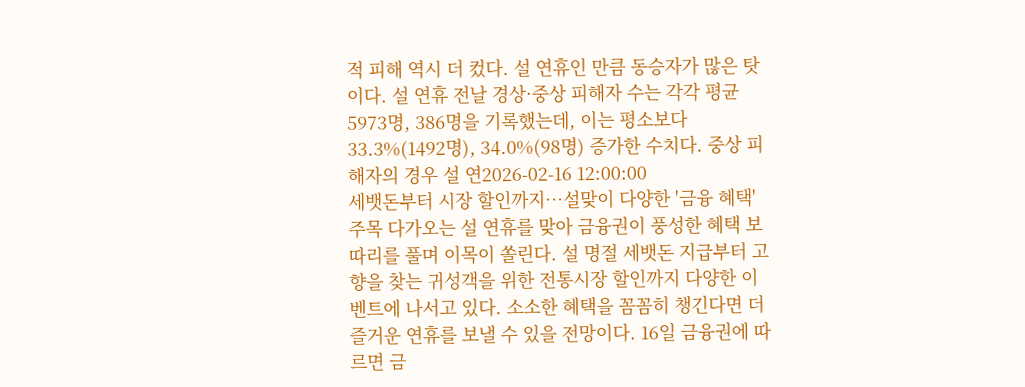적 피해 역시 더 컸다. 설 연휴인 만큼 동승자가 많은 탓이다. 설 연휴 전날 경상·중상 피해자 수는 각각 평균 5973명, 386명을 기록했는데, 이는 평소보다 33.3%(1492명), 34.0%(98명) 증가한 수치다. 중상 피해자의 경우 설 연2026-02-16 12:00:00
세뱃돈부터 시장 할인까지…설맞이 다양한 '금융 혜택' 주목 다가오는 설 연휴를 맞아 금융권이 풍성한 혜택 보따리를 풀며 이목이 쏠린다. 설 명절 세뱃돈 지급부터 고향을 찾는 귀성객을 위한 전통시장 할인까지 다양한 이벤트에 나서고 있다. 소소한 혜택을 꼼꼼히 챙긴다면 더 즐거운 연휴를 보낼 수 있을 전망이다. 16일 금융권에 따르면 금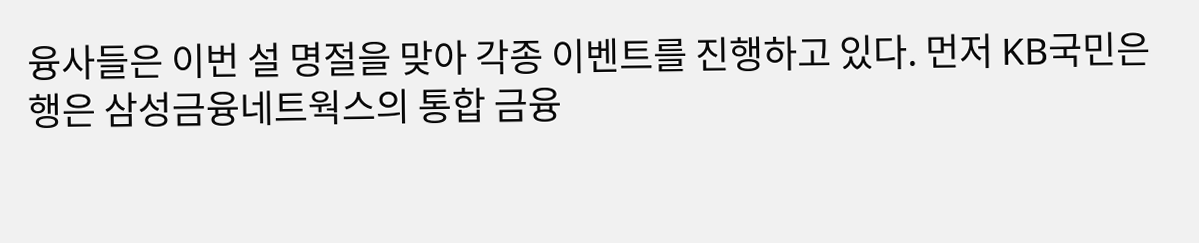융사들은 이번 설 명절을 맞아 각종 이벤트를 진행하고 있다. 먼저 KB국민은행은 삼성금융네트웍스의 통합 금융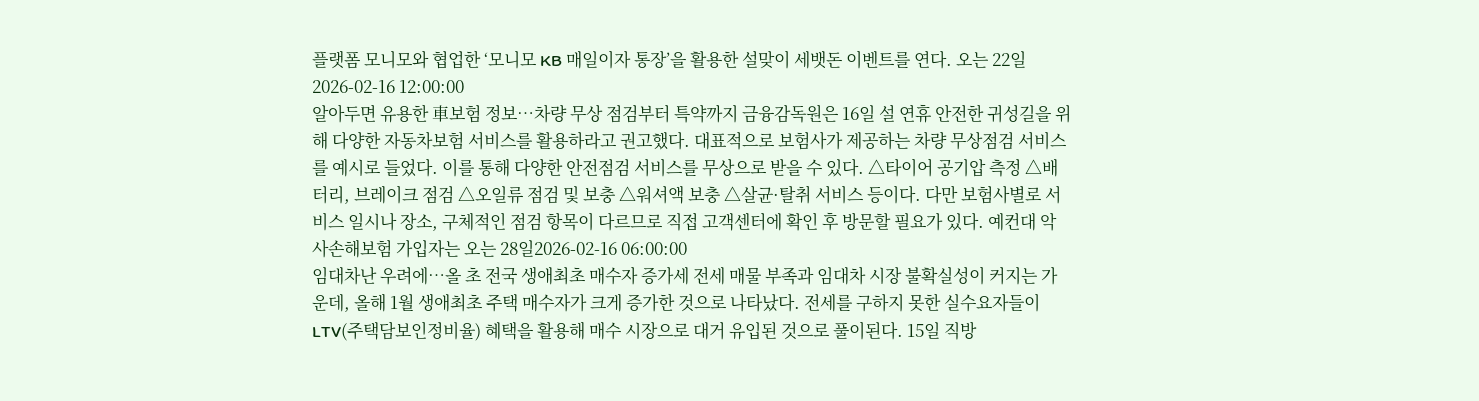플랫폼 모니모와 협업한 ‘모니모 KB 매일이자 통장’을 활용한 설맞이 세뱃돈 이벤트를 연다. 오는 22일2026-02-16 12:00:00
알아두면 유용한 車보험 정보…차량 무상 점검부터 특약까지 금융감독원은 16일 설 연휴 안전한 귀성길을 위해 다양한 자동차보험 서비스를 활용하라고 권고했다. 대표적으로 보험사가 제공하는 차량 무상점검 서비스를 예시로 들었다. 이를 통해 다양한 안전점검 서비스를 무상으로 받을 수 있다. △타이어 공기압 측정 △배터리, 브레이크 점검 △오일류 점검 및 보충 △워셔액 보충 △살균·탈취 서비스 등이다. 다만 보험사별로 서비스 일시나 장소, 구체적인 점검 항목이 다르므로 직접 고객센터에 확인 후 방문할 필요가 있다. 예컨대 악사손해보험 가입자는 오는 28일2026-02-16 06:00:00
임대차난 우려에…올 초 전국 생애최초 매수자 증가세 전세 매물 부족과 임대차 시장 불확실성이 커지는 가운데, 올해 1월 생애최초 주택 매수자가 크게 증가한 것으로 나타났다. 전세를 구하지 못한 실수요자들이 LTV(주택담보인정비율) 혜택을 활용해 매수 시장으로 대거 유입된 것으로 풀이된다. 15일 직방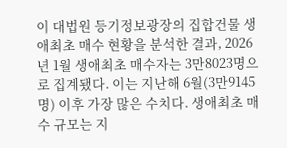이 대법원 등기정보광장의 집합건물 생애최초 매수 현황을 분석한 결과, 2026년 1월 생애최초 매수자는 3만8023명으로 집계됐다. 이는 지난해 6월(3만9145명) 이후 가장 많은 수치다. 생애최초 매수 규모는 지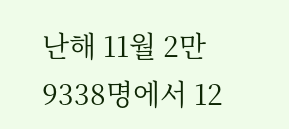난해 11월 2만9338명에서 12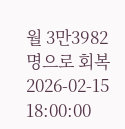월 3만3982명으로 회복2026-02-15 18:00:00